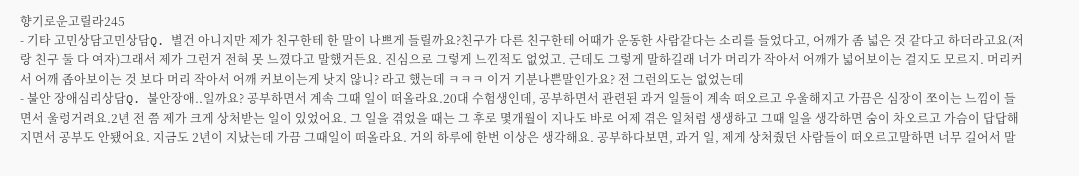향기로운고릴라245
- 기타 고민상담고민상담Q. 별건 아니지만 제가 친구한테 한 말이 나쁘게 들릴까요?친구가 다른 친구한테 어때가 운동한 사람같다는 소리를 들었다고, 어깨가 좀 넓은 것 같다고 하더라고요(저랑 친구 둘 다 여자)그래서 제가 그런거 전혀 못 느꼈다고 말했거든요. 진심으로 그렇게 느낀적도 없었고. 근데도 그렇게 말하길래 너가 머리가 작아서 어깨가 넓어보이는 걸지도 모르지. 머리커서 어깨 좁아보이는 것 보다 머리 작아서 어깨 커보이는게 낫지 않니? 라고 했는데 ㅋㅋㅋ 이거 기분나쁜말인가요? 전 그런의도는 없었는데
- 불안 장애심리상담Q. 불안장애..일까요? 공부하면서 계속 그때 일이 떠올라요.20대 수험생인데, 공부하면서 관련된 과거 일들이 계속 떠오르고 우울해지고 가끔은 심장이 쪼이는 느낌이 들면서 울렁거려요.2년 전 쯤 제가 크게 상처받는 일이 있었어요. 그 일을 겪었을 때는 그 후로 몇개월이 지나도 바로 어제 겪은 일처럼 생생하고 그때 일을 생각하면 숨이 차오르고 가슴이 답답해지면서 공부도 안됐어요. 지금도 2년이 지났는데 가끔 그때일이 떠올라요. 거의 하루에 한번 이상은 생각해요. 공부하다보면, 과거 일, 제게 상처줬던 사람들이 떠오르고말하면 너무 길어서 말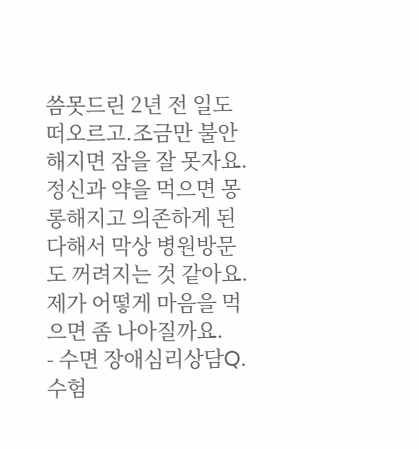씀못드린 2년 전 일도 떠오르고.조금만 불안해지면 잠을 잘 못자요.정신과 약을 먹으면 몽롱해지고 의존하게 된다해서 막상 병원방문도 꺼려지는 것 같아요.제가 어떻게 마음을 먹으면 좀 나아질까요.
- 수면 장애심리상담Q. 수험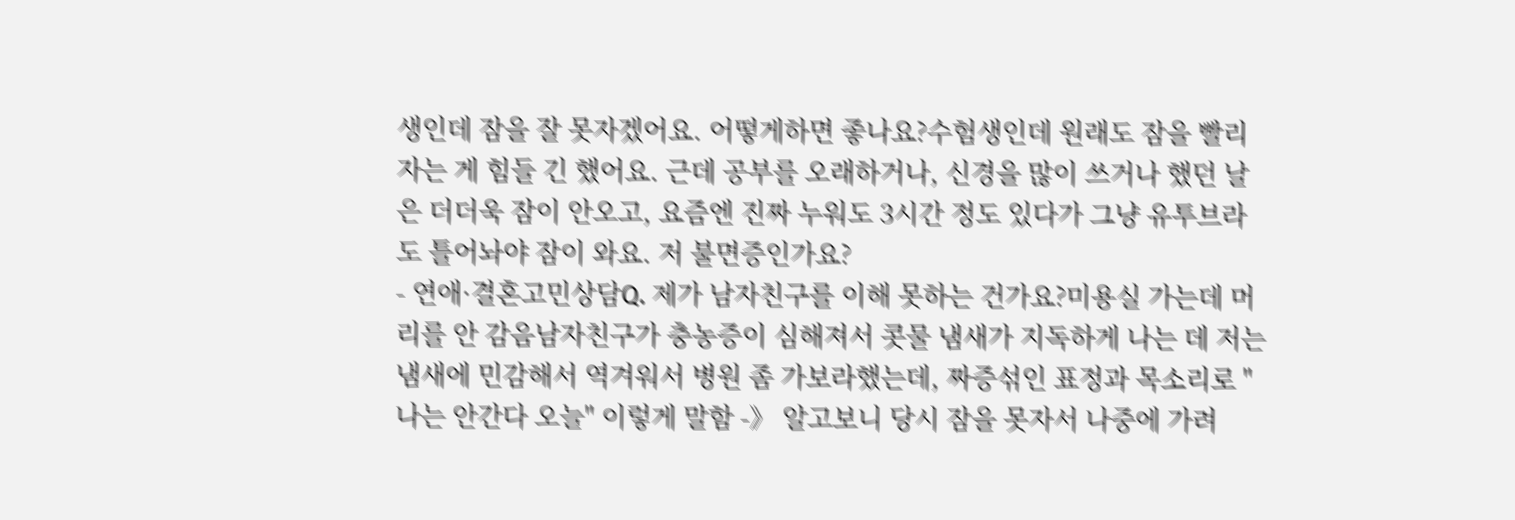생인데 잠을 잘 못자겠어요. 어떻게하면 좋나요?수험생인데 원래도 잠을 빨리 자는 게 힘들 긴 했어요. 근데 공부를 오래하거나, 신경을 많이 쓰거나 했던 날은 더더욱 잠이 안오고, 요즘엔 진짜 누워도 3시간 정도 있다가 그냥 유투브라도 틀어놔야 잠이 와요. 저 불면증인가요?
- 연애·결혼고민상담Q. 제가 남자친구를 이해 못하는 건가요?미용실 가는데 머리를 안 감음남자친구가 충농증이 심해져서 콧물 냄새가 지독하게 나는 데 저는 냄새에 민감해서 역겨워서 병원 좀 가보라했는데, 짜증섞인 표정과 목소리로 "나는 안간다 오늘" 이렇게 말함 -》 알고보니 당시 잠을 못자서 나중에 가려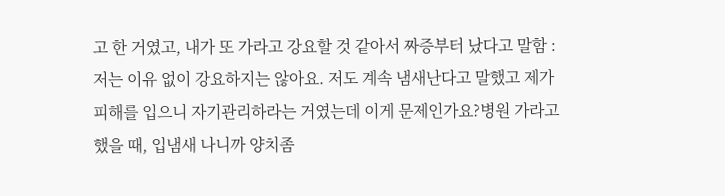고 한 거였고, 내가 또 가라고 강요할 것 같아서 짜증부터 났다고 말함 : 저는 이유 없이 강요하지는 않아요. 저도 계속 냄새난다고 말했고 제가 피해를 입으니 자기관리하라는 거였는데 이게 문제인가요?병원 가라고 했을 때, 입냄새 나니까 양치좀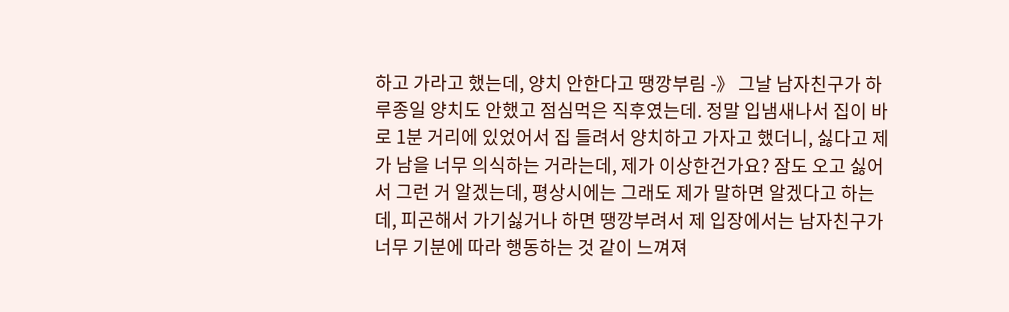하고 가라고 했는데, 양치 안한다고 땡깡부림 -》 그날 남자친구가 하루종일 양치도 안했고 점심먹은 직후였는데. 정말 입냄새나서 집이 바로 1분 거리에 있었어서 집 들려서 양치하고 가자고 했더니, 싫다고 제가 남을 너무 의식하는 거라는데, 제가 이상한건가요? 잠도 오고 싫어서 그런 거 알겠는데, 평상시에는 그래도 제가 말하면 알겠다고 하는데, 피곤해서 가기싫거나 하면 땡깡부려서 제 입장에서는 남자친구가 너무 기분에 따라 행동하는 것 같이 느껴져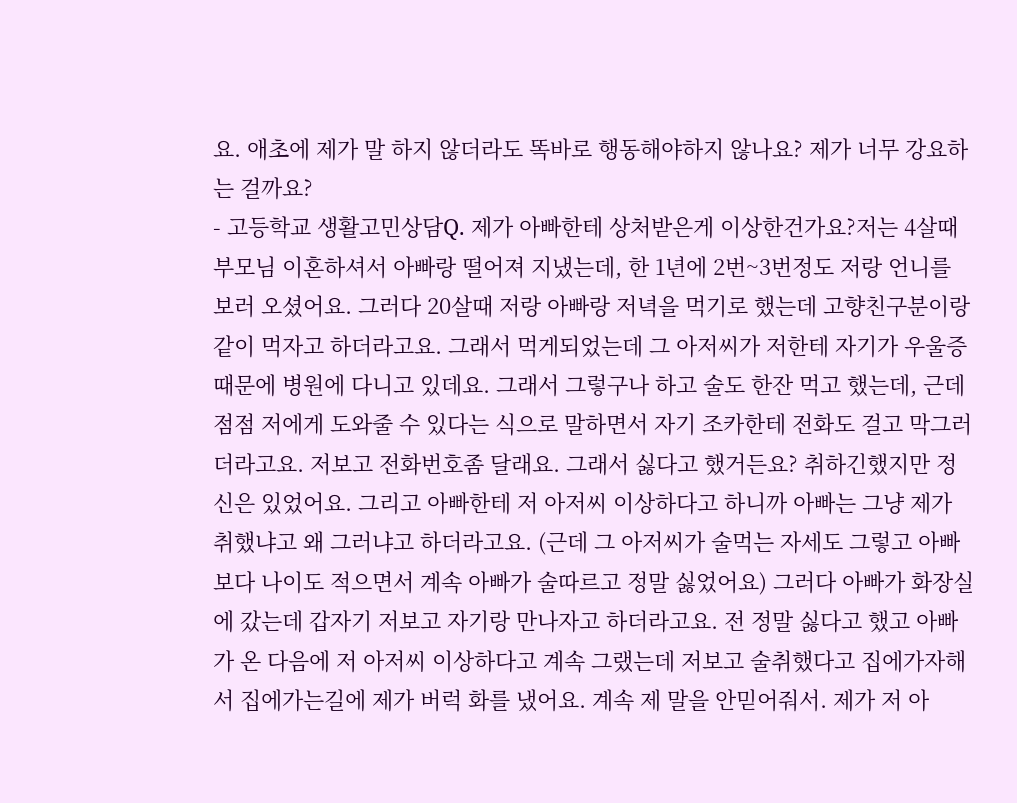요. 애초에 제가 말 하지 않더라도 똑바로 행동해야하지 않나요? 제가 너무 강요하는 걸까요?
- 고등학교 생활고민상담Q. 제가 아빠한테 상처받은게 이상한건가요?저는 4살때 부모님 이혼하셔서 아빠랑 떨어져 지냈는데, 한 1년에 2번~3번정도 저랑 언니를 보러 오셨어요. 그러다 20살때 저랑 아빠랑 저녁을 먹기로 했는데 고향친구분이랑 같이 먹자고 하더라고요. 그래서 먹게되었는데 그 아저씨가 저한테 자기가 우울증 때문에 병원에 다니고 있데요. 그래서 그렇구나 하고 술도 한잔 먹고 했는데, 근데 점점 저에게 도와줄 수 있다는 식으로 말하면서 자기 조카한테 전화도 걸고 막그러더라고요. 저보고 전화번호좀 달래요. 그래서 싫다고 했거든요? 취하긴했지만 정신은 있었어요. 그리고 아빠한테 저 아저씨 이상하다고 하니까 아빠는 그냥 제가 취했냐고 왜 그러냐고 하더라고요. (근데 그 아저씨가 술먹는 자세도 그렇고 아빠보다 나이도 적으면서 계속 아빠가 술따르고 정말 싫었어요) 그러다 아빠가 화장실에 갔는데 갑자기 저보고 자기랑 만나자고 하더라고요. 전 정말 싫다고 했고 아빠가 온 다음에 저 아저씨 이상하다고 계속 그랬는데 저보고 술취했다고 집에가자해서 집에가는길에 제가 버럭 화를 냈어요. 계속 제 말을 안믿어줘서. 제가 저 아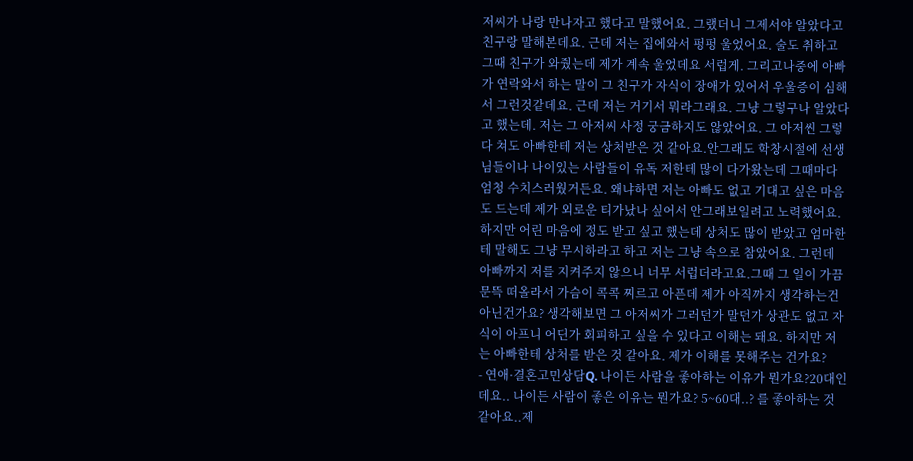저씨가 나랑 만나자고 했다고 말했어요. 그랬더니 그제서야 알았다고 친구랑 말해본데요. 근데 저는 집에와서 펑펑 울었어요. 술도 취하고 그때 친구가 와줬는데 제가 계속 울었데요 서럽게. 그리고나중에 아빠가 연락와서 하는 말이 그 친구가 자식이 장애가 있어서 우울증이 심해서 그런것같데요. 근데 저는 거기서 뭐라그래요. 그냥 그렇구나 알았다고 했는데. 저는 그 아저씨 사정 궁금하지도 않았어요. 그 아저씬 그렇다 쳐도 아빠한테 저는 상처받은 것 같아요.안그래도 학창시절에 선생님들이나 나이있는 사람들이 유독 저한테 많이 다가왔는데 그때마다 엄청 수치스러웠거든요. 왜냐하면 저는 아빠도 없고 기대고 싶은 마음도 드는데 제가 외로운 티가났나 싶어서 안그래보일려고 노력했어요. 하지만 어린 마음에 정도 받고 싶고 했는데 상처도 많이 받았고 엄마한테 말해도 그냥 무시하라고 하고 저는 그냥 속으로 참았어요. 그런데 아빠까지 저를 지켜주지 않으니 너무 서럽더라고요.그때 그 일이 가끔 문뜩 떠올라서 가슴이 콕콕 찌르고 아픈데 제가 아직까지 생각하는건 아닌건가요? 생각해보면 그 아저씨가 그러던가 말던가 상관도 없고 자식이 아프니 어딘가 회피하고 싶을 수 있다고 이해는 돼요. 하지만 저는 아빠한테 상처를 받은 것 같아요. 제가 이해를 못해주는 건가요?
- 연애·결혼고민상담Q. 나이든 사람을 좋아하는 이유가 뭔가요?20대인데요.. 나이든 사람이 좋은 이유는 뭔가요? 5~60대..? 를 좋아하는 것 같아요..제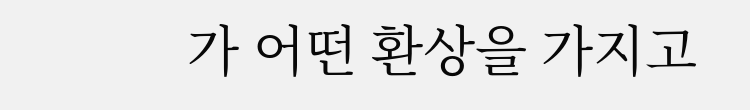가 어떤 환상을 가지고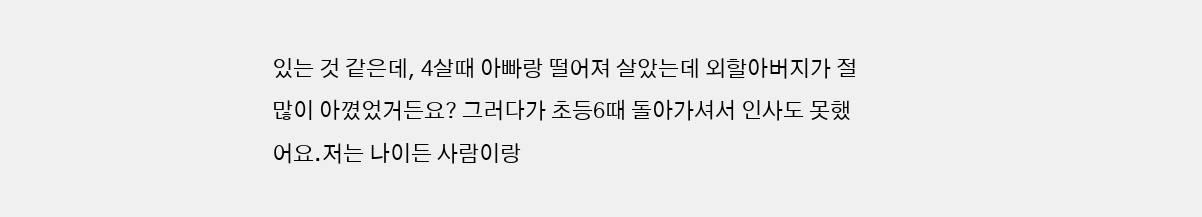있는 것 같은데, 4살때 아빠랑 떨어져 살았는데 외할아버지가 절 많이 아꼈었거든요? 그러다가 초등6때 돌아가셔서 인사도 못했어요.저는 나이든 사람이랑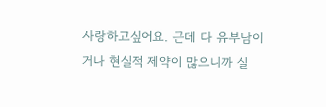사랑하고싶어요. 근데 다 유부남이거나 현실적 제약이 많으니까 실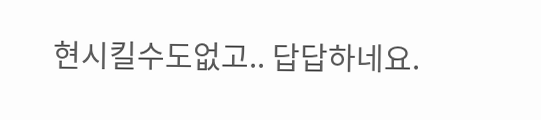현시킬수도없고.. 답답하네요.